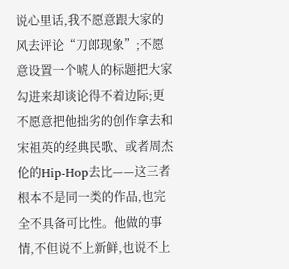说心里话,我不愿意跟大家的风去评论“刀郎现象”;不愿意设置一个唬人的标题把大家勾进来却谈论得不着边际;更不愿意把他拙劣的创作拿去和宋祖英的经典民歌、或者周杰伦的Hip-Hop去比——这三者根本不是同一类的作品,也完全不具备可比性。他做的事情,不但说不上新鲜,也说不上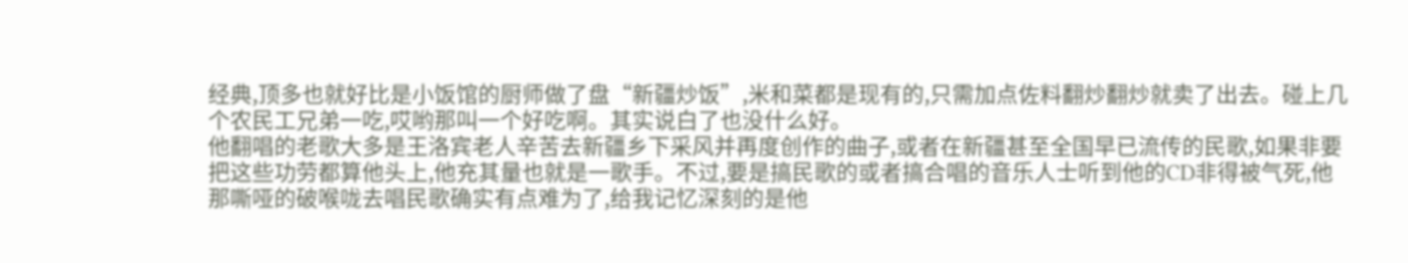经典,顶多也就好比是小饭馆的厨师做了盘“新疆炒饭”,米和菜都是现有的,只需加点佐料翻炒翻炒就卖了出去。碰上几个农民工兄弟一吃,哎哟那叫一个好吃啊。其实说白了也没什么好。
他翻唱的老歌大多是王洛宾老人辛苦去新疆乡下采风并再度创作的曲子,或者在新疆甚至全国早已流传的民歌,如果非要把这些功劳都算他头上,他充其量也就是一歌手。不过,要是搞民歌的或者搞合唱的音乐人士听到他的CD非得被气死,他那嘶哑的破喉咙去唱民歌确实有点难为了,给我记忆深刻的是他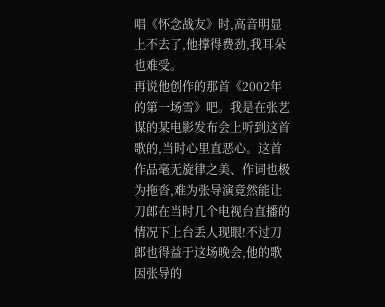唱《怀念战友》时,高音明显上不去了,他撑得费劲,我耳朵也难受。
再说他创作的那首《2002年的第一场雪》吧。我是在张艺谋的某电影发布会上听到这首歌的,当时心里直恶心。这首作品毫无旋律之美、作词也极为拖沓,难为张导演竟然能让刀郎在当时几个电视台直播的情况下上台丢人现眼!不过刀郎也得益于这场晚会,他的歌因张导的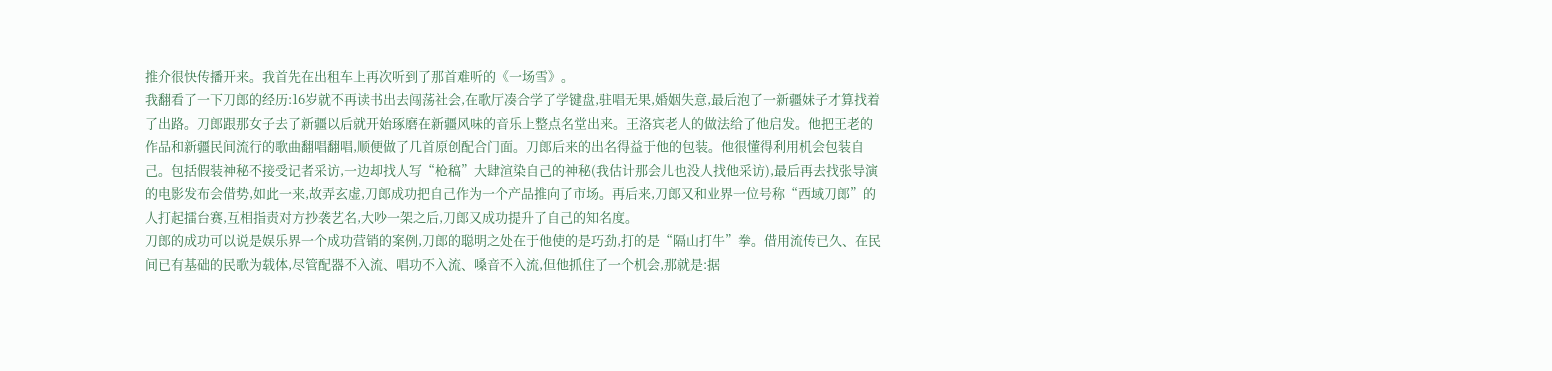推介很快传播开来。我首先在出租车上再次听到了那首难听的《一场雪》。
我翻看了一下刀郎的经历:16岁就不再读书出去闯荡社会,在歌厅凑合学了学键盘,驻唱无果,婚姻失意,最后泡了一新疆妹子才算找着了出路。刀郎跟那女子去了新疆以后就开始琢磨在新疆风味的音乐上整点名堂出来。王洛宾老人的做法给了他启发。他把王老的作品和新疆民间流行的歌曲翻唱翻唱,顺便做了几首原创配合门面。刀郎后来的出名得益于他的包装。他很懂得利用机会包装自己。包括假装神秘不接受记者采访,一边却找人写“枪稿”大肆渲染自己的神秘(我估计那会儿也没人找他采访),最后再去找张导演的电影发布会借势,如此一来,故弄玄虚,刀郎成功把自己作为一个产品推向了市场。再后来,刀郎又和业界一位号称“西域刀郎”的人打起擂台赛,互相指责对方抄袭艺名,大吵一架之后,刀郎又成功提升了自己的知名度。
刀郎的成功可以说是娱乐界一个成功营销的案例,刀郎的聪明之处在于他使的是巧劲,打的是“隔山打牛”拳。借用流传已久、在民间已有基础的民歌为载体,尽管配器不入流、唱功不入流、嗓音不入流,但他抓住了一个机会,那就是:据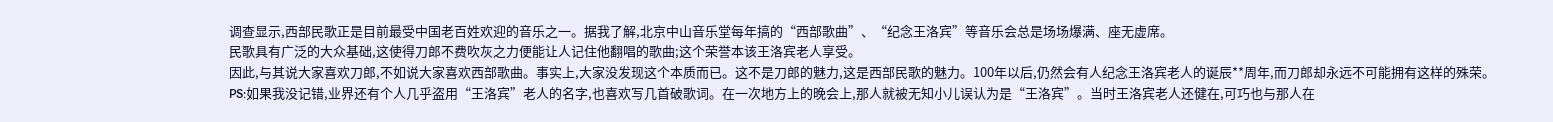调查显示,西部民歌正是目前最受中国老百姓欢迎的音乐之一。据我了解,北京中山音乐堂每年搞的“西部歌曲”、“纪念王洛宾”等音乐会总是场场爆满、座无虚席。
民歌具有广泛的大众基础,这使得刀郎不费吹灰之力便能让人记住他翻唱的歌曲;这个荣誉本该王洛宾老人享受。
因此,与其说大家喜欢刀郎,不如说大家喜欢西部歌曲。事实上,大家没发现这个本质而已。这不是刀郎的魅力,这是西部民歌的魅力。100年以后,仍然会有人纪念王洛宾老人的诞辰**周年,而刀郎却永远不可能拥有这样的殊荣。
PS:如果我没记错,业界还有个人几乎盗用“王洛宾”老人的名字,也喜欢写几首破歌词。在一次地方上的晚会上,那人就被无知小儿误认为是“王洛宾”。当时王洛宾老人还健在,可巧也与那人在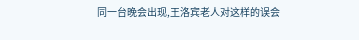同一台晚会出现,王洛宾老人对这样的误会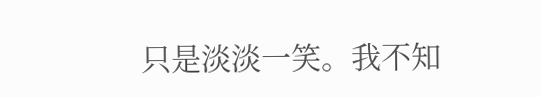只是淡淡一笑。我不知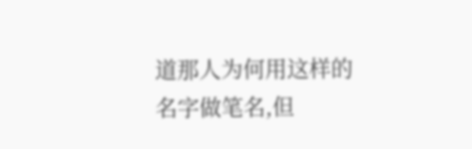道那人为何用这样的名字做笔名,但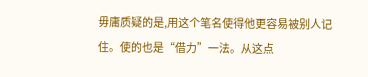毋庸质疑的是,用这个笔名使得他更容易被别人记住。使的也是“借力”一法。从这点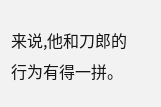来说,他和刀郎的行为有得一拼。